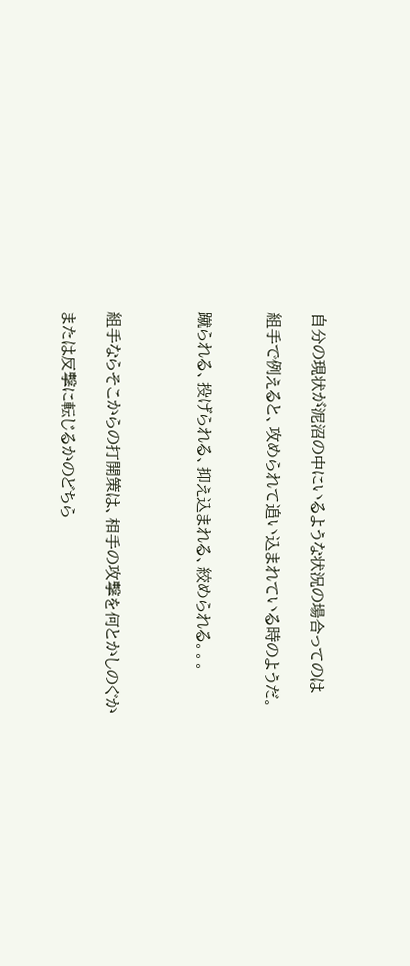自分の現状が泥沼の中にいるような状況の場合ってのは

組手で例えると、攻められて追い込まれている時のようだ。


蹴られる、投げられる、抑え込まれる、絞められる。。。



組手ならそこからの打開策は、相手の攻撃を何とかしのぐか

または反撃に転じるかのどちら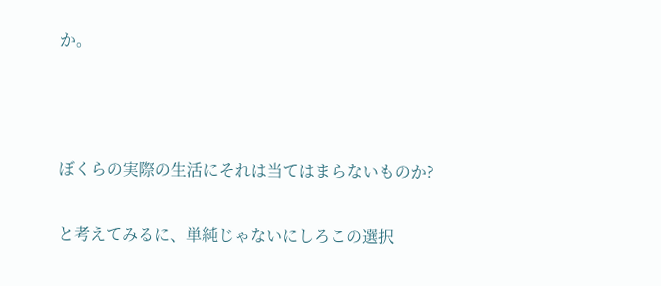か。



ぼくらの実際の生活にそれは当てはまらないものか?

と考えてみるに、単純じゃないにしろこの選択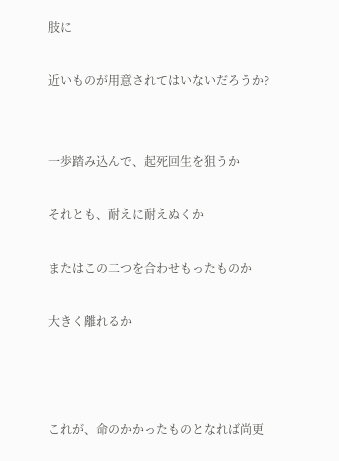肢に

近いものが用意されてはいないだろうか?


一歩踏み込んで、起死回生を狙うか

それとも、耐えに耐えぬくか

またはこの二つを合わせもったものか

大きく離れるか



これが、命のかかったものとなれば尚更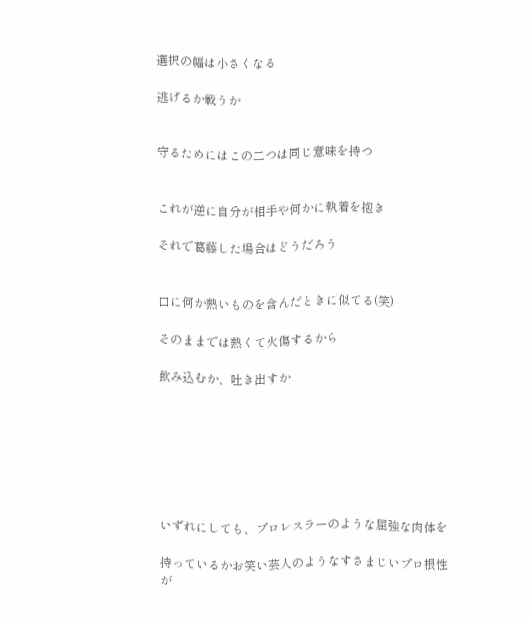選択の幅は小さくなる

逃げるか戦うか


守るためにはこの二つは同じ意味を持つ


これが逆に自分が相手や何かに執着を抱き

それで葛藤した場合はどうだろう


口に何か熱いものを含んだときに似てる(笑)

そのままでは熱くて火傷するから

飲み込むか、吐き出すか







いずれにしても、プロレスラーのような屈強な肉体を

持っているかお笑い芸人のようなすさまじいプロ根性が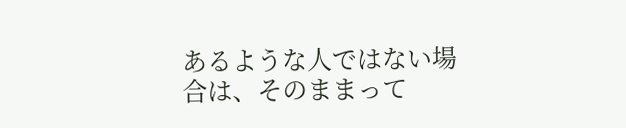あるような人ではない場合は、そのままって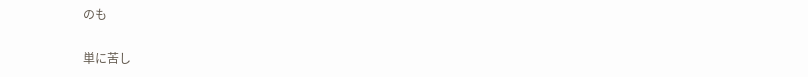のも

単に苦し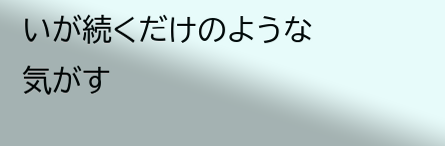いが続くだけのような気がす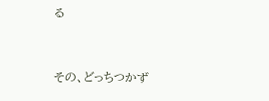る


その、どっちつかず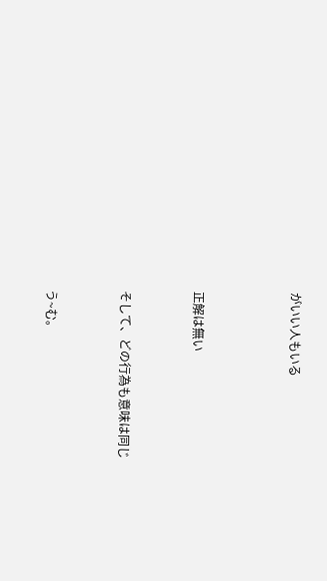がいい人もいる



正解は無い


そして、どの行為も意味は同じ


う~む。